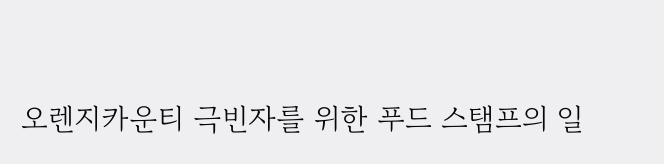오렌지카운티 극빈자를 위한 푸드 스탬프의 일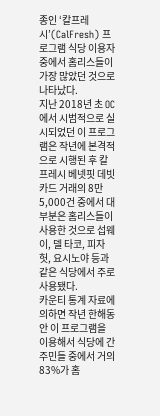종인 ‘칼프레시’(CalFresh) 프로그램 식당 이용자 중에서 홈리스들이 가장 많았던 것으로 나타났다.
지난 2018년 초 OC에서 시범적으로 실시되었던 이 프로그램은 작년에 본격적으로 시행된 후 칼프레시 베넷핏 데빗 카드 거래의 8만 5,000건 중에서 대부분은 홈리스들이 사용한 것으로 섭웨이, 델 타코, 피자 헛, 요시노야 등과 같은 식당에서 주로 사용됐다.
카운티 통계 자료에 의하면 작년 한해동안 이 프로그램을 이용해서 식당에 간 주민들 중에서 거의 83%가 홈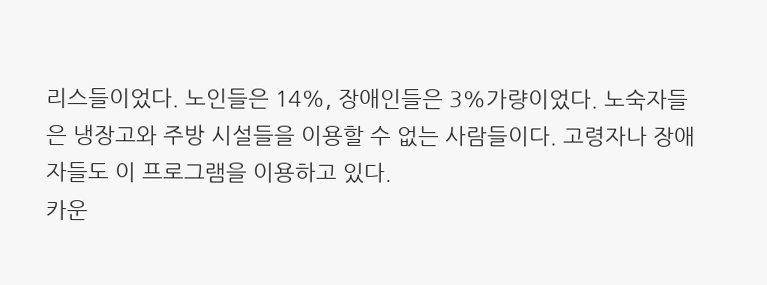리스들이었다. 노인들은 14%, 장애인들은 3%가량이었다. 노숙자들은 냉장고와 주방 시설들을 이용할 수 없는 사람들이다. 고령자나 장애자들도 이 프로그램을 이용하고 있다.
카운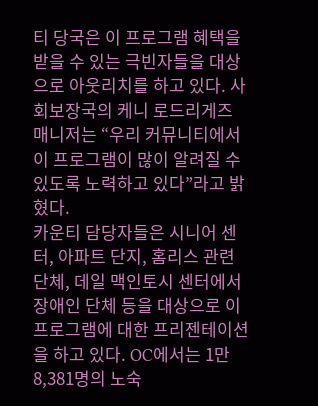티 당국은 이 프로그램 혜택을 받을 수 있는 극빈자들을 대상으로 아웃리치를 하고 있다. 사회보장국의 케니 로드리게즈 매니저는 “우리 커뮤니티에서 이 프로그램이 많이 알려질 수 있도록 노력하고 있다”라고 밝혔다.
카운티 담당자들은 시니어 센터, 아파트 단지, 홈리스 관련 단체, 데일 맥인토시 센터에서 장애인 단체 등을 대상으로 이 프로그램에 대한 프리젠테이션을 하고 있다. OC에서는 1만 8,381명의 노숙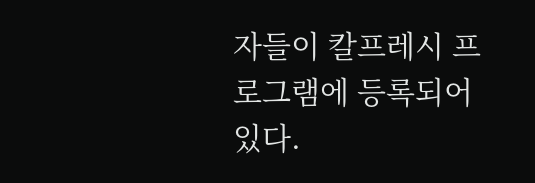자들이 칼프레시 프로그램에 등록되어 있다.